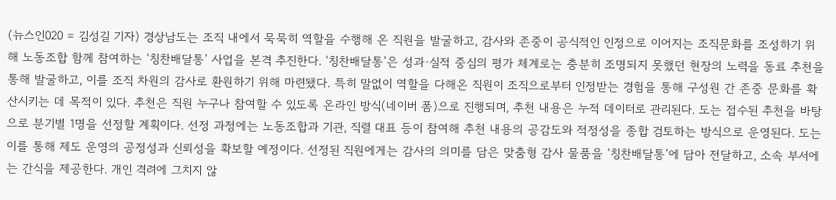(뉴스인020 = 김성길 기자) 경상남도는 조직 내에서 묵묵히 역할을 수행해 온 직원을 발굴하고, 감사와 존중이 공식적인 인정으로 이어지는 조직문화를 조성하기 위해 노동조합 함께 참여하는 ‘칭찬배달통’ 사업을 본격 추진한다. ‘칭찬배달통’은 성과·실적 중심의 평가 체계로는 충분히 조명되지 못했던 현장의 노력을 동료 추천을 통해 발굴하고, 이를 조직 차원의 감사로 환원하기 위해 마련됐다. 특히 말없이 역할을 다해온 직원이 조직으로부터 인정받는 경험을 통해 구성원 간 존중 문화를 확산시키는 데 목적이 있다. 추천은 직원 누구나 참여할 수 있도록 온라인 방식(네이버 폼)으로 진행되며, 추천 내용은 누적 데이터로 관리된다. 도는 접수된 추천을 바탕으로 분기별 1명을 선정할 계획이다. 선정 과정에는 노동조합과 기관, 직렬 대표 등이 참여해 추천 내용의 공감도와 적정성을 종합 검토하는 방식으로 운영된다. 도는 이를 통해 제도 운영의 공정성과 신뢰성을 확보할 예정이다. 선정된 직원에게는 감사의 의미를 담은 맞춤형 감사 물품을 ‘칭찬배달통’에 담아 전달하고, 소속 부서에는 간식을 제공한다. 개인 격려에 그치지 않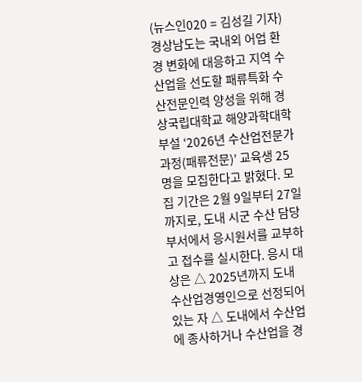(뉴스인020 = 김성길 기자) 경상남도는 국내외 어업 환경 변화에 대응하고 지역 수산업을 선도할 패류특화 수산전문인력 양성을 위해 경상국립대학교 해양과학대학 부설 ‘2026년 수산업전문가과정(패류전문)’ 교육생 25명을 모집한다고 밝혔다. 모집 기간은 2월 9일부터 27일까지로, 도내 시군 수산 담당 부서에서 응시원서를 교부하고 접수를 실시한다. 응시 대상은 △ 2025년까지 도내 수산업경영인으로 선정되어 있는 자 △ 도내에서 수산업에 종사하거나 수산업을 경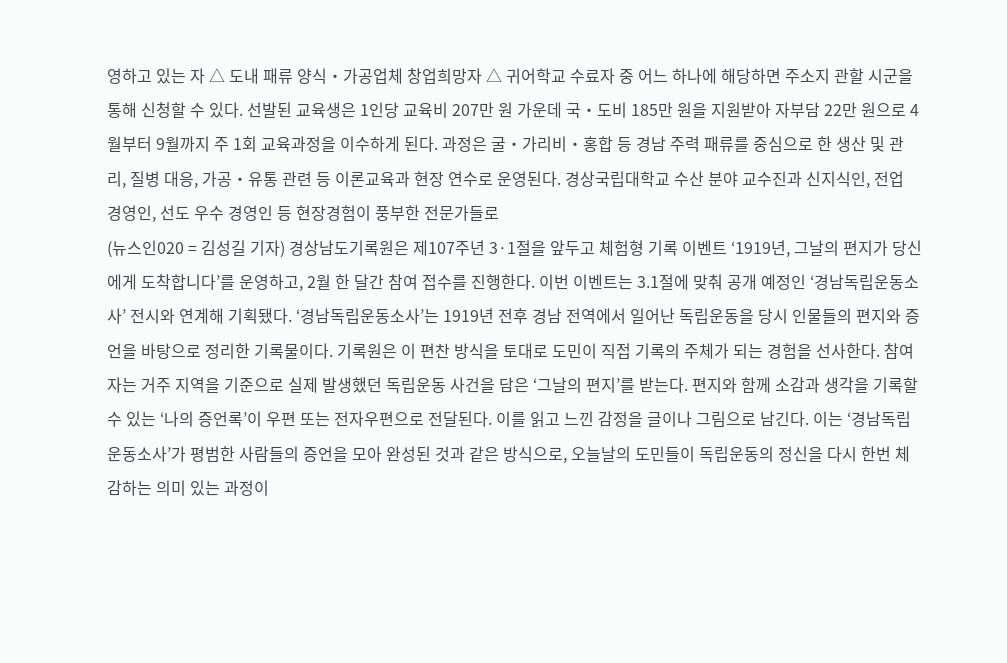영하고 있는 자 △ 도내 패류 양식・가공업체 창업희망자 △ 귀어학교 수료자 중 어느 하나에 해당하면 주소지 관할 시군을 통해 신청할 수 있다. 선발된 교육생은 1인당 교육비 207만 원 가운데 국・도비 185만 원을 지원받아 자부담 22만 원으로 4월부터 9월까지 주 1회 교육과정을 이수하게 된다. 과정은 굴・가리비・홍합 등 경남 주력 패류를 중심으로 한 생산 및 관리, 질병 대응, 가공・유통 관련 등 이론교육과 현장 연수로 운영된다. 경상국립대학교 수산 분야 교수진과 신지식인, 전업 경영인, 선도 우수 경영인 등 현장경험이 풍부한 전문가들로
(뉴스인020 = 김성길 기자) 경상남도기록원은 제107주년 3·1절을 앞두고 체험형 기록 이벤트 ‘1919년, 그날의 편지가 당신에게 도착합니다’를 운영하고, 2월 한 달간 참여 접수를 진행한다. 이번 이벤트는 3.1절에 맞춰 공개 예정인 ‘경남독립운동소사’ 전시와 연계해 기획됐다. ‘경남독립운동소사’는 1919년 전후 경남 전역에서 일어난 독립운동을 당시 인물들의 편지와 증언을 바탕으로 정리한 기록물이다. 기록원은 이 편찬 방식을 토대로 도민이 직접 기록의 주체가 되는 경험을 선사한다. 참여자는 거주 지역을 기준으로 실제 발생했던 독립운동 사건을 담은 ‘그날의 편지’를 받는다. 편지와 함께 소감과 생각을 기록할 수 있는 ‘나의 증언록’이 우편 또는 전자우편으로 전달된다. 이를 읽고 느낀 감정을 글이나 그림으로 남긴다. 이는 ‘경남독립운동소사’가 평범한 사람들의 증언을 모아 완성된 것과 같은 방식으로, 오늘날의 도민들이 독립운동의 정신을 다시 한번 체감하는 의미 있는 과정이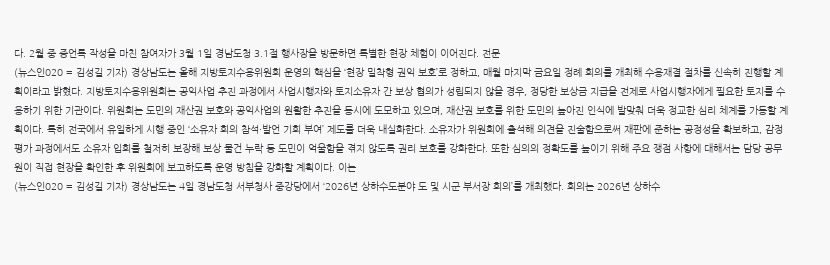다. 2월 중 증언록 작성을 마친 참여자가 3월 1일 경남도청 3.1절 행사장을 방문하면 특별한 현장 체험이 이어진다. 전문
(뉴스인020 = 김성길 기자) 경상남도는 올해 지방토지수용위원회 운영의 핵심을 ‘현장 밀착형 권익 보호’로 정하고, 매월 마지막 금요일 정례 회의를 개최해 수용재결 절차를 신속히 진행할 계획이라고 밝혔다. 지방토지수용위원회는 공익사업 추진 과정에서 사업시행자와 토지소유자 간 보상 협의가 성립되지 않을 경우, 정당한 보상금 지급을 전제로 사업시행자에게 필요한 토지를 수용하기 위한 기관이다. 위원회는 도민의 재산권 보호와 공익사업의 원활한 추진을 동시에 도모하고 있으며, 재산권 보호를 위한 도민의 높아진 인식에 발맞춰 더욱 정교한 심리 체계를 가동할 계획이다. 특히 전국에서 유일하게 시행 중인 ‘소유자 회의 참석·발언 기회 부여’ 제도를 더욱 내실화한다. 소유자가 위원회에 출석해 의견을 진술함으로써 재판에 준하는 공정성을 확보하고, 감정평가 과정에서도 소유자 입회를 철저히 보장해 보상 물건 누락 등 도민이 억울함을 겪지 않도록 권리 보호를 강화한다. 또한 심의의 정확도를 높이기 위해 주요 쟁점 사항에 대해서는 담당 공무원이 직접 현장을 확인한 후 위원회에 보고하도록 운영 방침을 강화할 계획이다. 이는
(뉴스인020 = 김성길 기자) 경상남도는 4일 경남도청 서부청사 중강당에서 ‘2026년 상하수도분야 도 및 시군 부서장 회의’를 개최했다. 회의는 2026년 상하수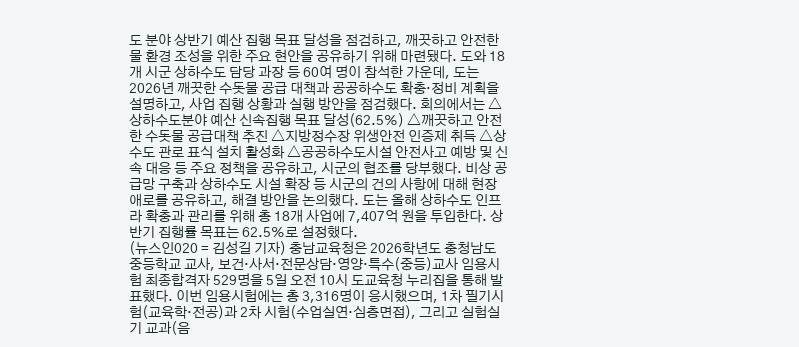도 분야 상반기 예산 집행 목표 달성을 점검하고, 깨끗하고 안전한 물 환경 조성을 위한 주요 현안을 공유하기 위해 마련됐다. 도와 18개 시군 상하수도 담당 과장 등 60여 명이 참석한 가운데, 도는 2026년 깨끗한 수돗물 공급 대책과 공공하수도 확충·정비 계획을 설명하고, 사업 집행 상황과 실행 방안을 점검했다. 회의에서는 △상하수도분야 예산 신속집행 목표 달성(62.5%) △깨끗하고 안전한 수돗물 공급대책 추진 △지방정수장 위생안전 인증제 취득 △상수도 관로 표식 설치 활성화 △공공하수도시설 안전사고 예방 및 신속 대응 등 주요 정책을 공유하고, 시군의 협조를 당부했다. 비상 공급망 구축과 상하수도 시설 확장 등 시군의 건의 사항에 대해 현장 애로를 공유하고, 해결 방안을 논의했다. 도는 올해 상하수도 인프라 확충과 관리를 위해 총 18개 사업에 7,407억 원을 투입한다. 상반기 집행률 목표는 62.5%로 설정했다.
(뉴스인020 = 김성길 기자) 충남교육청은 2026학년도 충청남도 중등학교 교사, 보건·사서·전문상담·영양·특수(중등)교사 임용시험 최종합격자 529명을 5일 오전 10시 도교육청 누리집을 통해 발표했다. 이번 임용시험에는 총 3,316명이 응시했으며, 1차 필기시험(교육학·전공)과 2차 시험(수업실연·심층면접), 그리고 실험실기 교과(음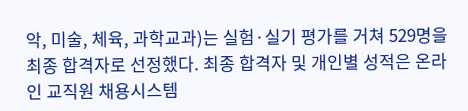악, 미술, 체육, 과학교과)는 실험·실기 평가를 거쳐 529명을 최종 합격자로 선정했다. 최종 합격자 및 개인별 성적은 온라인 교직원 채용시스템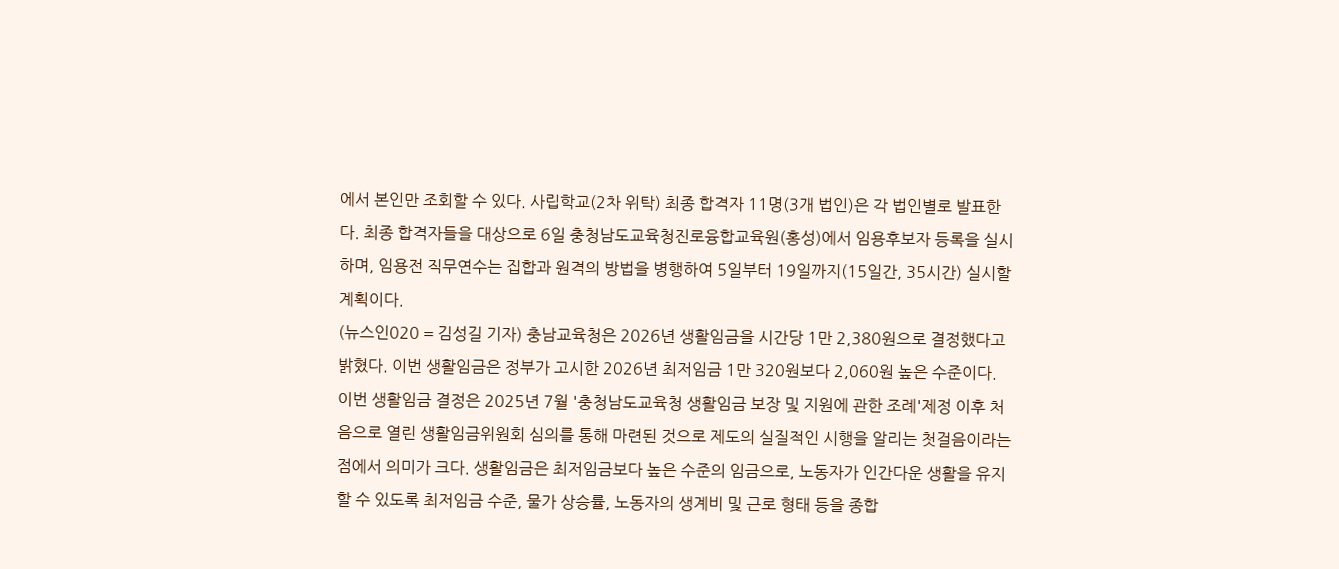에서 본인만 조회할 수 있다. 사립학교(2차 위탁) 최종 합격자 11명(3개 법인)은 각 법인별로 발표한다. 최종 합격자들을 대상으로 6일 충청남도교육청진로융합교육원(홍성)에서 임용후보자 등록을 실시하며, 임용전 직무연수는 집합과 원격의 방법을 병행하여 5일부터 19일까지(15일간, 35시간) 실시할 계획이다.
(뉴스인020 = 김성길 기자) 충남교육청은 2026년 생활임금을 시간당 1만 2,380원으로 결정했다고 밝혔다. 이번 생활임금은 정부가 고시한 2026년 최저임금 1만 320원보다 2,060원 높은 수준이다. 이번 생활임금 결정은 2025년 7월 '충청남도교육청 생활임금 보장 및 지원에 관한 조례'제정 이후 처음으로 열린 생활임금위원회 심의를 통해 마련된 것으로 제도의 실질적인 시행을 알리는 첫걸음이라는 점에서 의미가 크다. 생활임금은 최저임금보다 높은 수준의 임금으로, 노동자가 인간다운 생활을 유지할 수 있도록 최저임금 수준, 물가 상승률, 노동자의 생계비 및 근로 형태 등을 종합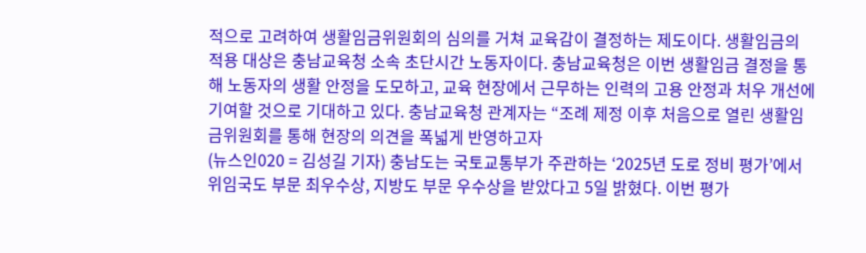적으로 고려하여 생활임금위원회의 심의를 거쳐 교육감이 결정하는 제도이다. 생활임금의 적용 대상은 충남교육청 소속 초단시간 노동자이다. 충남교육청은 이번 생활임금 결정을 통해 노동자의 생활 안정을 도모하고, 교육 현장에서 근무하는 인력의 고용 안정과 처우 개선에 기여할 것으로 기대하고 있다. 충남교육청 관계자는 “조례 제정 이후 처음으로 열린 생활임금위원회를 통해 현장의 의견을 폭넓게 반영하고자
(뉴스인020 = 김성길 기자) 충남도는 국토교통부가 주관하는 ‘2025년 도로 정비 평가’에서 위임국도 부문 최우수상, 지방도 부문 우수상을 받았다고 5일 밝혔다. 이번 평가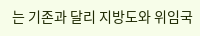는 기존과 달리 지방도와 위임국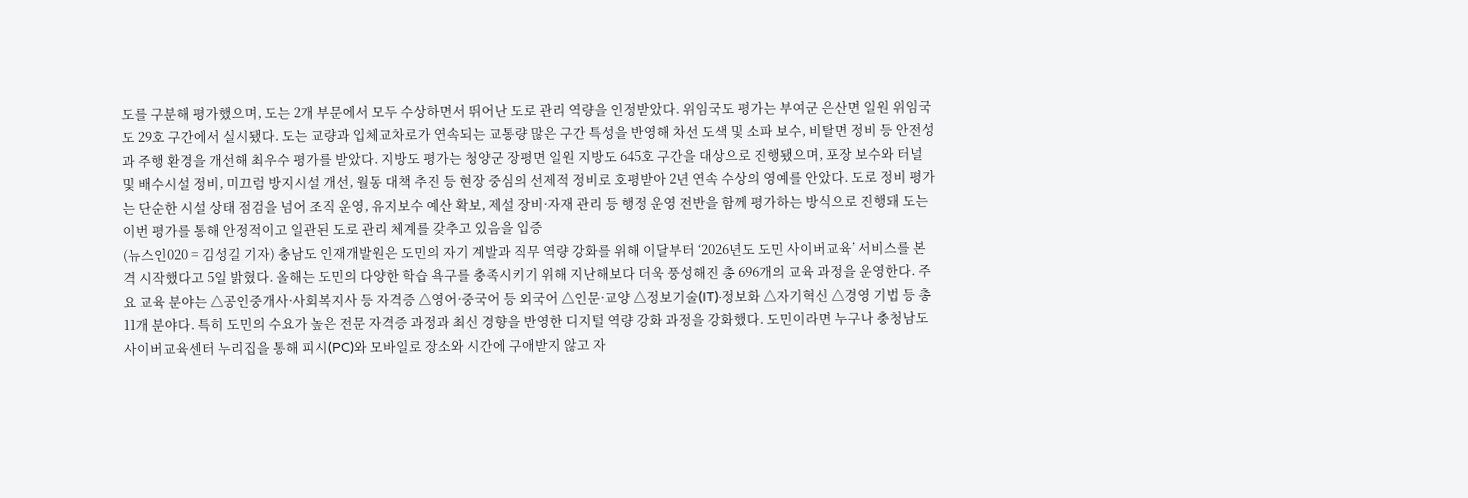도를 구분해 평가했으며, 도는 2개 부문에서 모두 수상하면서 뛰어난 도로 관리 역량을 인정받았다. 위임국도 평가는 부여군 은산면 일원 위임국도 29호 구간에서 실시됐다. 도는 교량과 입체교차로가 연속되는 교통량 많은 구간 특성을 반영해 차선 도색 및 소파 보수, 비탈면 정비 등 안전성과 주행 환경을 개선해 최우수 평가를 받았다. 지방도 평가는 청양군 장평면 일원 지방도 645호 구간을 대상으로 진행됐으며, 포장 보수와 터널 및 배수시설 정비, 미끄럼 방지시설 개선, 월동 대책 추진 등 현장 중심의 선제적 정비로 호평받아 2년 연속 수상의 영예를 안았다. 도로 정비 평가는 단순한 시설 상태 점검을 넘어 조직 운영, 유지보수 예산 확보, 제설 장비·자재 관리 등 행정 운영 전반을 함께 평가하는 방식으로 진행돼 도는 이번 평가를 통해 안정적이고 일관된 도로 관리 체계를 갖추고 있음을 입증
(뉴스인020 = 김성길 기자) 충남도 인재개발원은 도민의 자기 계발과 직무 역량 강화를 위해 이달부터 ‘2026년도 도민 사이버교육’ 서비스를 본격 시작했다고 5일 밝혔다. 올해는 도민의 다양한 학습 욕구를 충족시키기 위해 지난해보다 더욱 풍성해진 총 696개의 교육 과정을 운영한다. 주요 교육 분야는 △공인중개사·사회복지사 등 자격증 △영어·중국어 등 외국어 △인문·교양 △정보기술(IT)·정보화 △자기혁신 △경영 기법 등 총 11개 분야다. 특히 도민의 수요가 높은 전문 자격증 과정과 최신 경향을 반영한 디지털 역량 강화 과정을 강화했다. 도민이라면 누구나 충청남도 사이버교육센터 누리집을 통해 피시(PC)와 모바일로 장소와 시간에 구애받지 않고 자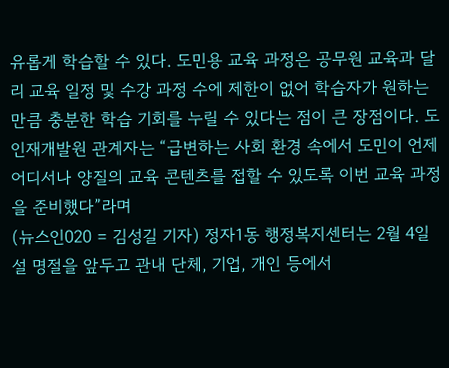유롭게 학습할 수 있다. 도민용 교육 과정은 공무원 교육과 달리 교육 일정 및 수강 과정 수에 제한이 없어 학습자가 원하는 만큼 충분한 학습 기회를 누릴 수 있다는 점이 큰 장점이다. 도 인재개발원 관계자는 “급변하는 사회 환경 속에서 도민이 언제 어디서나 양질의 교육 콘텐츠를 접할 수 있도록 이번 교육 과정을 준비했다”라며
(뉴스인020 = 김성길 기자) 정자1동 행정복지센터는 2월 4일 설 명절을 앞두고 관내 단체, 기업, 개인 등에서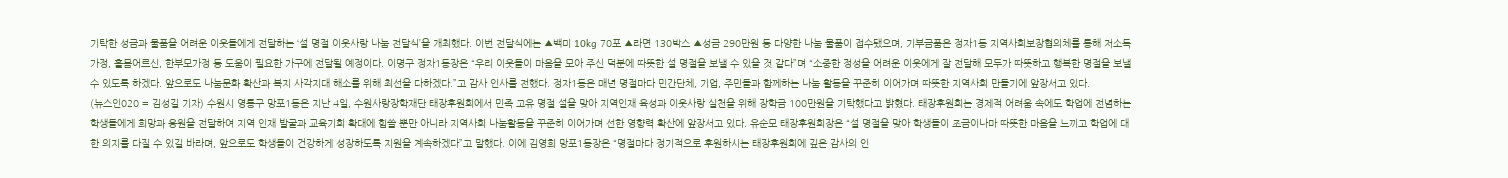기탁한 성금과 물품을 어려운 이웃들에게 전달하는 ‘설 명절 이웃사랑 나눔 전달식’을 개최했다. 이번 전달식에는 ▲백미 10kg 70포 ▲라면 130박스 ▲성금 290만원 등 다양한 나눔 물품이 접수됐으며, 기부금품은 정자1동 지역사회보장협의체를 통해 저소득 가정, 홀몸어르신, 한부모가정 등 도움이 필요한 가구에 전달될 예정이다. 이명구 정자1동장은 “우리 이웃들이 마음을 모아 주신 덕분에 따뜻한 설 명절을 보낼 수 있을 것 같다”며 “소중한 정성을 어려운 이웃에게 잘 전달해 모두가 따뜻하고 행복한 명절을 보낼 수 있도록 하겠다. 앞으로도 나눔문화 확산과 복지 사각지대 해소를 위해 최선을 다하겠다.”고 감사 인사를 전했다. 정자1동은 매년 명절마다 민간단체, 기업, 주민들과 함께하는 나눔 활동을 꾸준히 이어가며 따뜻한 지역사회 만들기에 앞장서고 있다.
(뉴스인020 = 김성길 기자) 수원시 영통구 망포1동은 지난 4일, 수원사랑장학재단 태장후원회에서 민족 고유 명절 설을 맞아 지역인재 육성과 이웃사랑 실천을 위해 장학금 100만원을 기탁했다고 밝혔다. 태장후원회는 경제적 어려움 속에도 학업에 전념하는 학생들에게 희망과 응원을 전달하여 지역 인재 발굴과 교육기회 확대에 힘쓸 뿐만 아니라 지역사회 나눔활동을 꾸준히 이어가며 선한 영향력 확산에 앞장서고 있다. 유순모 태장후원회장은 “설 명절을 맞아 학생들이 조금이나마 따뜻한 마음을 느끼고 학업에 대한 의지를 다질 수 있길 바라며, 앞으로도 학생들이 건강하게 성장하도록 지원을 계속하겠다”고 말했다. 이에 김영희 망포1동장은 “명절마다 정기적으로 후원하시는 태장후원회에 깊은 감사의 인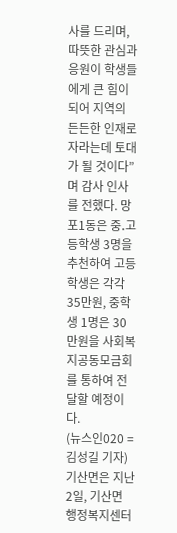사를 드리며, 따뜻한 관심과 응원이 학생들에게 큰 힘이 되어 지역의 든든한 인재로 자라는데 토대가 될 것이다”며 감사 인사를 전했다. 망포1동은 중․고등학생 3명을 추천하여 고등학생은 각각 35만원, 중학생 1명은 30만원을 사회복지공동모금회를 통하여 전달할 예정이다.
(뉴스인020 = 김성길 기자) 기산면은 지난 2일, 기산면 행정복지센터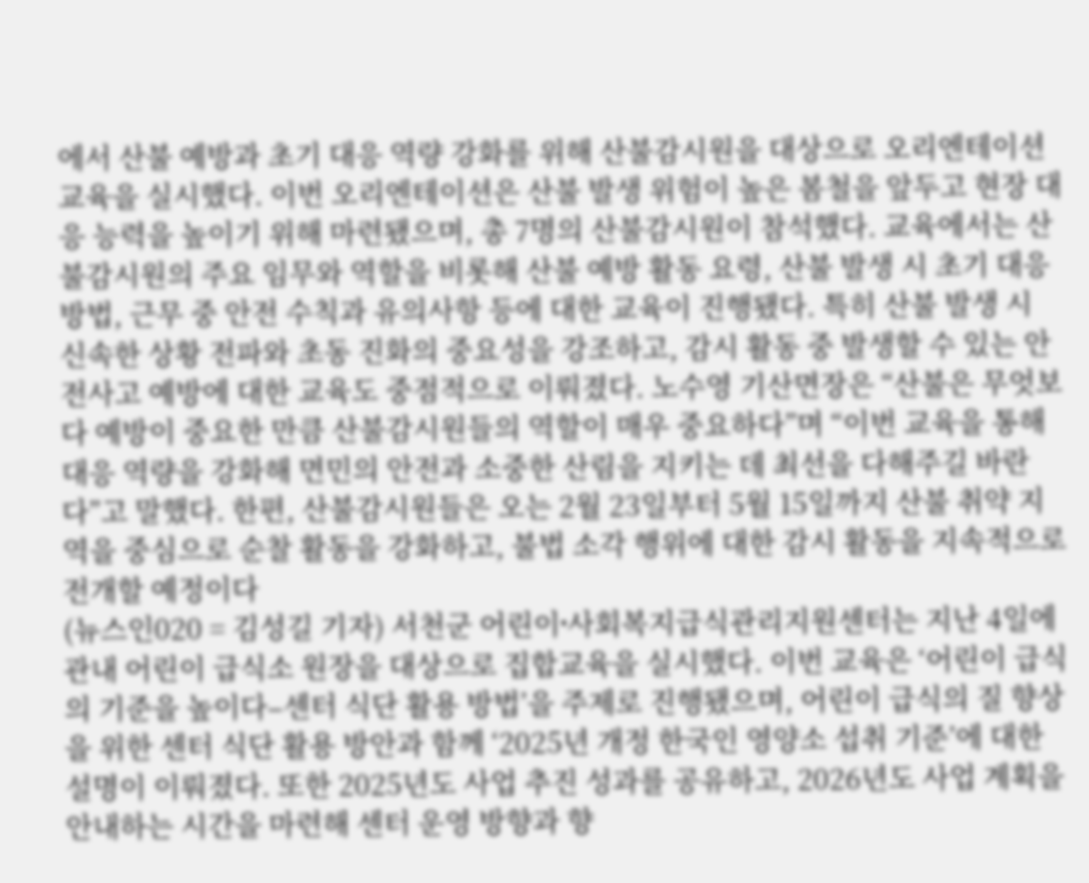에서 산불 예방과 초기 대응 역량 강화를 위해 산불감시원을 대상으로 오리엔테이션 교육을 실시했다. 이번 오리엔테이션은 산불 발생 위험이 높은 봄철을 앞두고 현장 대응 능력을 높이기 위해 마련됐으며, 총 7명의 산불감시원이 참석했다. 교육에서는 산불감시원의 주요 임무와 역할을 비롯해 산불 예방 활동 요령, 산불 발생 시 초기 대응 방법, 근무 중 안전 수칙과 유의사항 등에 대한 교육이 진행됐다. 특히 산불 발생 시 신속한 상황 전파와 초동 진화의 중요성을 강조하고, 감시 활동 중 발생할 수 있는 안전사고 예방에 대한 교육도 중점적으로 이뤄졌다. 노수영 기산면장은 “산불은 무엇보다 예방이 중요한 만큼 산불감시원들의 역할이 매우 중요하다”며 “이번 교육을 통해 대응 역량을 강화해 면민의 안전과 소중한 산림을 지키는 데 최선을 다해주길 바란다”고 말했다. 한편, 산불감시원들은 오는 2월 23일부터 5월 15일까지 산불 취약 지역을 중심으로 순찰 활동을 강화하고, 불법 소각 행위에 대한 감시 활동을 지속적으로 전개할 예정이다
(뉴스인020 = 김성길 기자) 서천군 어린이ˑ사회복지급식관리지원센터는 지난 4일에 관내 어린이 급식소 원장을 대상으로 집합교육을 실시했다. 이번 교육은 ‘어린이 급식의 기준을 높이다–센터 식단 활용 방법’을 주제로 진행됐으며, 어린이 급식의 질 향상을 위한 센터 식단 활용 방안과 함께 ‘2025년 개정 한국인 영양소 섭취 기준’에 대한 설명이 이뤄졌다. 또한 2025년도 사업 추진 성과를 공유하고, 2026년도 사업 계획을 안내하는 시간을 마련해 센터 운영 방향과 향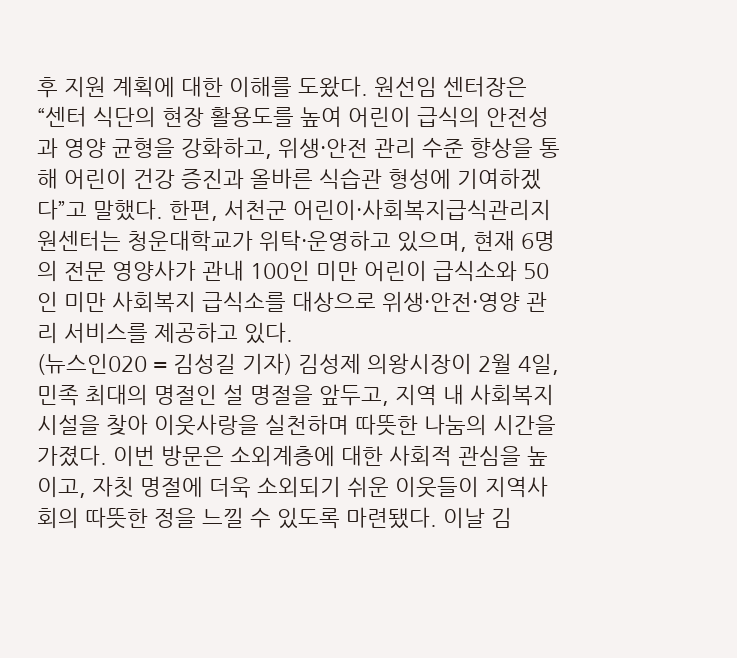후 지원 계획에 대한 이해를 도왔다. 원선임 센터장은 “센터 식단의 현장 활용도를 높여 어린이 급식의 안전성과 영양 균형을 강화하고, 위생·안전 관리 수준 향상을 통해 어린이 건강 증진과 올바른 식습관 형성에 기여하겠다”고 말했다. 한편, 서천군 어린이·사회복지급식관리지원센터는 청운대학교가 위탁·운영하고 있으며, 현재 6명의 전문 영양사가 관내 100인 미만 어린이 급식소와 50인 미만 사회복지 급식소를 대상으로 위생·안전·영양 관리 서비스를 제공하고 있다.
(뉴스인020 = 김성길 기자) 김성제 의왕시장이 2월 4일, 민족 최대의 명절인 설 명절을 앞두고, 지역 내 사회복지시설을 찾아 이웃사랑을 실천하며 따뜻한 나눔의 시간을 가졌다. 이번 방문은 소외계층에 대한 사회적 관심을 높이고, 자칫 명절에 더욱 소외되기 쉬운 이웃들이 지역사회의 따뜻한 정을 느낄 수 있도록 마련됐다. 이날 김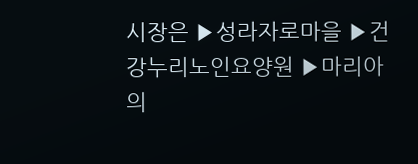시장은 ▶성라자로마을 ▶건강누리노인요양원 ▶마리아의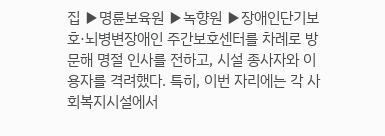집 ▶명륜보육원 ▶녹향원 ▶장애인단기보호·뇌병변장애인 주간보호센터를 차례로 방문해 명절 인사를 전하고, 시설 종사자와 이용자를 격려했다. 특히, 이번 자리에는 각 사회복지시설에서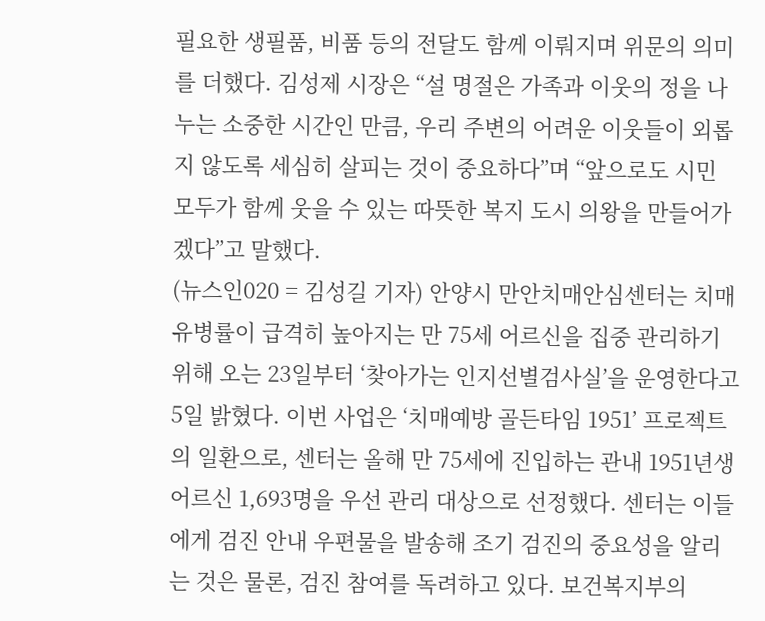필요한 생필품, 비품 등의 전달도 함께 이뤄지며 위문의 의미를 더했다. 김성제 시장은 “설 명절은 가족과 이웃의 정을 나누는 소중한 시간인 만큼, 우리 주변의 어려운 이웃들이 외롭지 않도록 세심히 살피는 것이 중요하다”며 “앞으로도 시민 모두가 함께 웃을 수 있는 따뜻한 복지 도시 의왕을 만들어가겠다”고 말했다.
(뉴스인020 = 김성길 기자) 안양시 만안치매안심센터는 치매 유병률이 급격히 높아지는 만 75세 어르신을 집중 관리하기 위해 오는 23일부터 ‘찾아가는 인지선별검사실’을 운영한다고 5일 밝혔다. 이번 사업은 ‘치매예방 골든타임 1951’ 프로젝트의 일환으로, 센터는 올해 만 75세에 진입하는 관내 1951년생 어르신 1,693명을 우선 관리 대상으로 선정했다. 센터는 이들에게 검진 안내 우편물을 발송해 조기 검진의 중요성을 알리는 것은 물론, 검진 참여를 독려하고 있다. 보건복지부의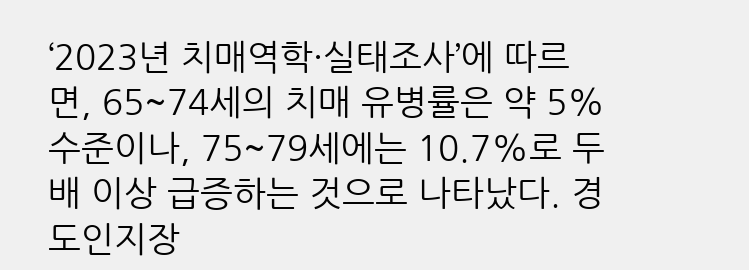‘2023년 치매역학·실태조사’에 따르면, 65~74세의 치매 유병률은 약 5% 수준이나, 75~79세에는 10.7%로 두 배 이상 급증하는 것으로 나타났다. 경도인지장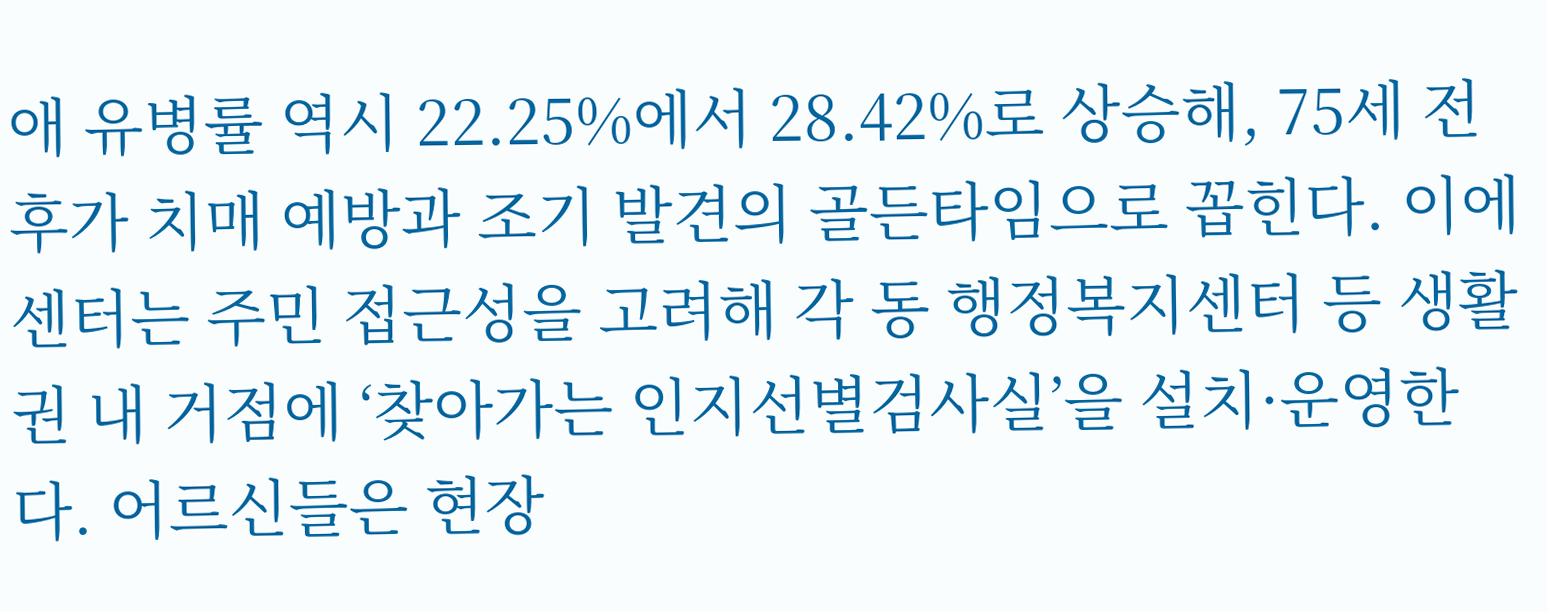애 유병률 역시 22.25%에서 28.42%로 상승해, 75세 전후가 치매 예방과 조기 발견의 골든타임으로 꼽힌다. 이에 센터는 주민 접근성을 고려해 각 동 행정복지센터 등 생활권 내 거점에 ‘찾아가는 인지선별검사실’을 설치·운영한다. 어르신들은 현장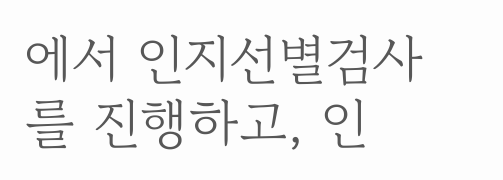에서 인지선별검사를 진행하고, 인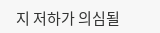지 저하가 의심될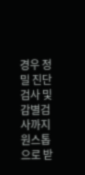경우 정밀 진단검사 및 감별검사까지 원스톱으로 받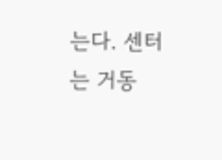는다. 센터는 거동